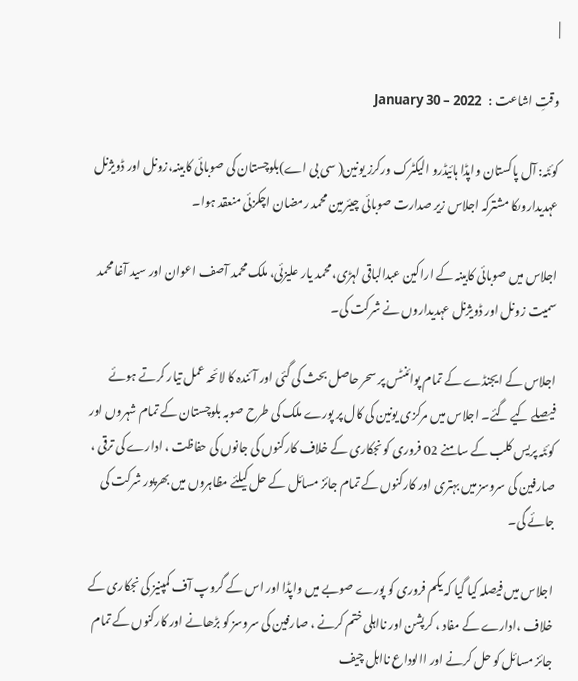|

وقتِ اشاعت :   January 30 – 2022

کوئٹہ: آل پاکستان واپڈا ہائیڈرو الیکٹرک ورکرز یونین( سی بی اے)بلوچستان کی صوبائی کابینہ،زونل اور ڈویژنل عہدیداروںکا مشترکہ اجلاس زیر صدارت صوبائی چیئرمین محمد رمضان اچکزئی منعقد ہوا۔

اجلاس میں صوبائی کابینہ کے اراکین عبدالباقی لہڑی، محمد یار علیزئی، ملک محمد آصف اعوان اور سید آغا محمد سمیت زونل اور ڈویژنل عہدیداروں نے شرکت کی۔

اجلاس کے ایجنڈے کے تمام پوائنٹس پر سحر حاصل بحث کی گئی اور آئندہ کا لائحہ عمل تیار کرتے ہوئے فیصلے کیے گئے۔ اجلاس میں مرکزی یونین کی کال پر پورے ملک کی طرح صوبہ بلوچستان کے تمام شہروں اور کوئٹہ پریس کلب کے سامنے 02 فروری کو نجکاری کے خلاف کارکنوں کی جانوں کی حفاظت ، ادارے کی ترقی ، صارفین کی سروسز میں بہتری اور کارکنوں کے تمام جائز مسائل کے حل کیلئے مظاہروں میں بھرپور شرکت کی جائے گی۔

اجلاس میں فیصلہ کیا گیا کہ یکم فروری کو پورے صوبے میں واپڈا اور اس کے گروپ آف کمپنیز کی نجکاری کے خلاف ،ادارے کے مفاد ، کرپشن اور نااہلی ختم کرنے ، صارفین کی سروسز کو بڑھانے اور کارکنوں کے تمام جائز مسائل کو حل کرنے اور االوداع نااہل چیف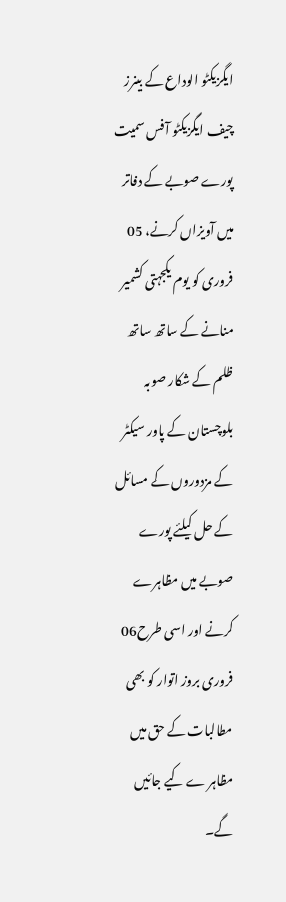ایگزیکٹو الوداع کے بینرز چیف ایگزیکٹو آفس سمیت پورے صوبے کے دفاتر میں آویزاں کرنے، 05 فروری کو یوم یکجہتی کشمیر منانے کے ساتھ ساتھ ظلم کے شکار صوبہ بلوچستان کے پاور سیکٹر کے مزدوروں کے مسائل کے حل کیلئے پورے صوبے میں مظاہرے کرنے اور اسی طرح06 فروری بروز اتوار کو بھی مطالبات کے حق میں مظاہر ے کیے جائیں گے۔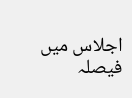اجلاس میں فیصلہ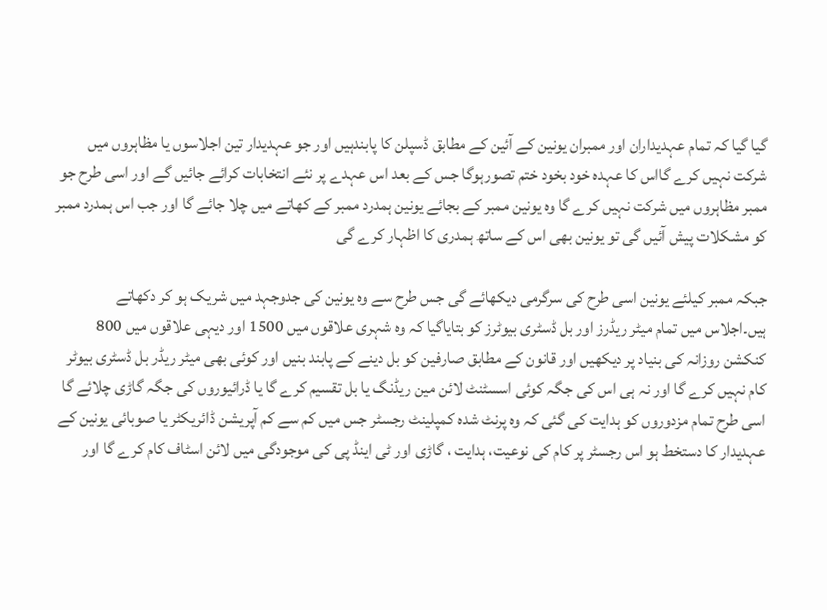گیا گیا کہ تمام عہدیداران اور ممبران یونین کے آئین کے مطابق ڈسپلن کا پابندہیں اور جو عہدیدار تین اجلاسوں یا مظاہروں میں شرکت نہیں کرے گااس کا عہدہ خود بخود ختم تصورہوگا جس کے بعد اس عہدے پر نئے انتخابات کرائے جائیں گے اور اسی طرح جو ممبر مظاہروں میں شرکت نہیں کرے گا وہ یونین ممبر کے بجائے یونین ہمدرد ممبر کے کھاتے میں چلا جائے گا اور جب اس ہمدرد ممبر کو مشکلات پیش آئیں گی تو یونین بھی اس کے ساتھ ہمدری کا اظہار کرے گی

جبکہ ممبر کیلئے یونین اسی طرح کی سرگرمی دیکھائے گی جس طرح سے وہ یونین کی جدوجہد میں شریک ہو کر دکھاتے ہیں۔اجلاس میں تمام میٹر ریڈرز اور بل ڈسٹری بیوٹرز کو بتایاگیا کہ وہ شہری علاقوں میں 1500 اور دیہی علاقوں میں 800 کنکشن روزانہ کی بنیاد پر دیکھیں اور قانون کے مطابق صارفین کو بل دینے کے پابند بنیں اور کوئی بھی میٹر ریڈر بل ڈسٹری بیوٹر کام نہیں کرے گا اور نہ ہی اس کی جگہ کوئی اسسٹنٹ لائن مین ریڈنگ یا بل تقسیم کرے گا یا ڈرائیوروں کی جگہ گاڑی چلائے گا اسی طرح تمام مزدوروں کو ہدایت کی گئی کہ وہ پرنٹ شدہ کمپلینٹ رجسٹر جس میں کم سے کم آپریشن ڈائریکٹر یا صوبائی یونین کے عہدیدار کا دستخط ہو اس رجسٹر پر کام کی نوعیت، ہدایت ، گاڑی اور ٹی اینڈ پی کی موجودگی میں لائن اسٹاف کام کرے گا اور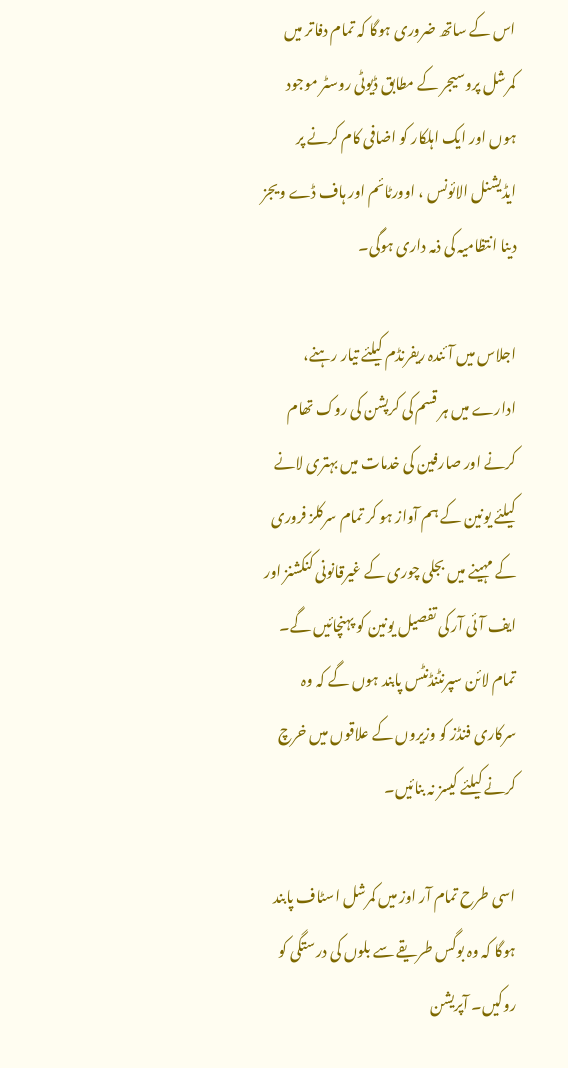اس کے ساتھ ضروری ہوگا کہ تمام دفاتر میں کمرشل پروسیجر کے مطابق ڈیوٹی روسٹر موجود ہوں اور ایک اہلکار کو اضافی کام کرنے پر ایڈیشنل الائونس ، اوورٹائم اور ہاف ڈے ویجز دینا انتظامیہ کی ذمہ داری ہوگی۔

اجلاس میں آئندہ ریفرنڈم کیلئے تیار رہنے، ادارے میں ہر قسم کی کرپشن کی روک تھام کرنے اور صارفین کی خدمات میں بہتری لانے کیلئے یونین کے ہم آواز ہو کر تمام سرکلز فروری کے مہینے میں بجلی چوری کے غیرقانونی کنکشنز اور ایف آئی آر کی تفصیل یونین کو پہنچائیں گے۔ تمام لائن سپرنٹنڈنٹس پابند ہوں گے کہ وہ سرکاری فنڈز کو وزیروں کے علاقوں میں خرچ کرنے کیلئے کیسز نہ بنائیں۔

اسی طرح تمام آر اوز میں کمرشل اسٹاف پابند ہوگا کہ وہ بوگس طریقے سے بلوں کی درستگی کو روکیں۔ آپریشن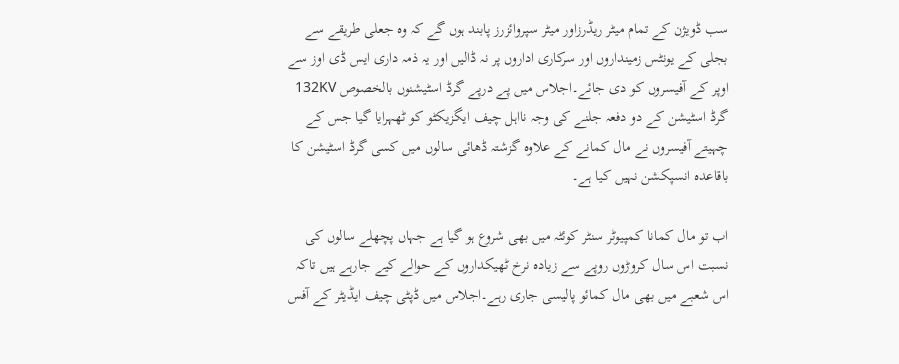سب ڈویژن کے تمام میٹر ریڈرزاور میٹر سپروائزرز پابند ہوں گے کہ وہ جعلی طریقے سے بجلی کے یونٹس زمینداروں اور سرکاری اداروں پر نہ ڈالیں اور یہ ذمہ داری ایس ڈی اوز سے اوپر کے آفیسروں کو دی جائے۔اجلاس میں پے درپے گرڈ اسٹیشنوں بالخصوص 132KV گرڈ اسٹیشن کے دو دفعہ جلنے کی وجہ نااہل چیف ایگزیکٹو کو ٹھہرایا گیا جس کے چہیتے آفیسروں نے مال کمانے کے علاوہ گزشتہ ڈھائی سالوں میں کسی گرڈ اسٹیشن کا باقاعدہ انسپکشن نہیں کیا ہے۔

اب تو مال کمانا کمپیوٹر سنٹر کوئٹہ میں بھی شروع ہو گیا ہے جہاں پچھلے سالوں کی نسبت اس سال کروڑوں روپے سے زیادہ نرخ ٹھیکداروں کے حوالے کیے جارہے ہیں تاکہ اس شعبے میں بھی مال کمائو پالیسی جاری رہے۔اجلاس میں ڈپٹی چیف ایڈیٹر کے آفس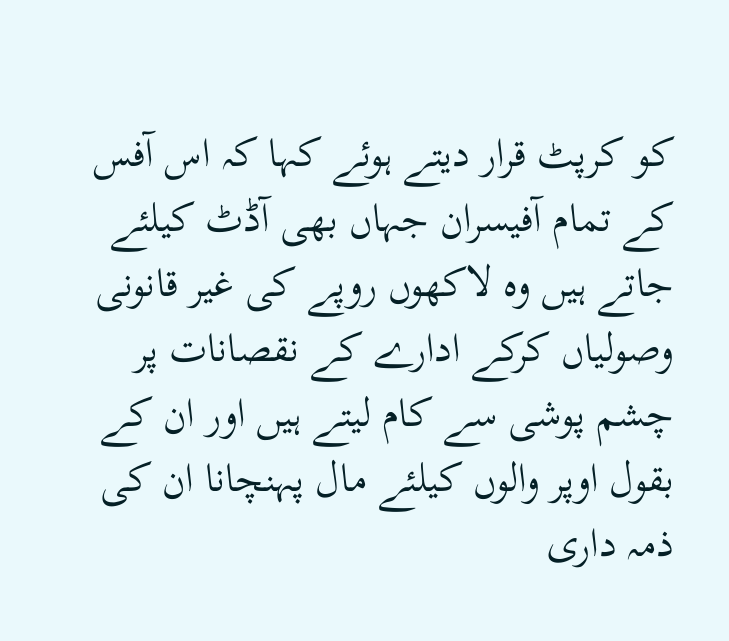کو کرپٹ قرار دیتے ہوئے کہا کہ اس آفس کے تمام آفیسران جہاں بھی آڈٹ کیلئے جاتے ہیں وہ لاکھوں روپے کی غیر قانونی وصولیاں کرکے ادارے کے نقصانات پر چشم پوشی سے کام لیتے ہیں اور ان کے بقول اوپر والوں کیلئے مال پہنچانا ان کی ذمہ داری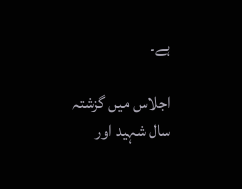ہے۔

اجلاس میں گزشتہ سال شہید اور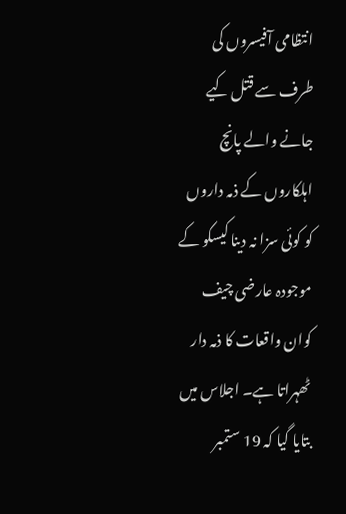انتظامی آفیسروں کی طرف سے قتل کیے جانے والے پانچ اہلکاروں کے ذمہ داروں کو کوئی سزا نہ دینا کیسکو کے موجودہ عارضی چیف کوان واقعات کا ذمہ دار ٹھہراتا ہے۔ اجلاس میں بتایا گیا کہ 19 ستمبر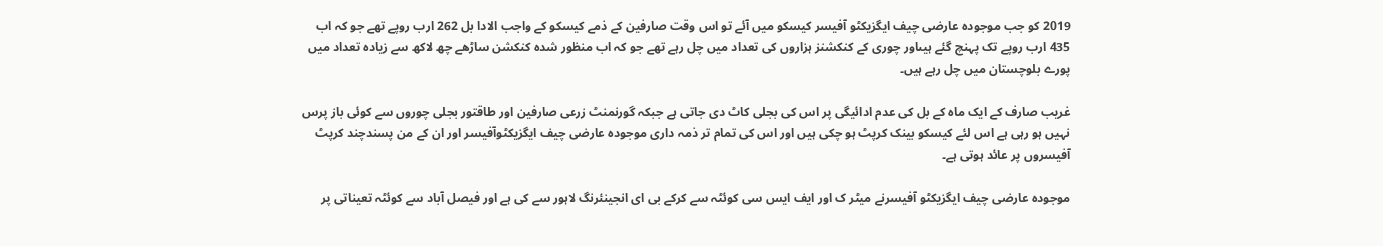2019 کو جب موجودہ عارضی چیف ایگزیکٹو آفیسر کیسکو میں آئے تو اس وقت صارفین کے ذمے کیسکو کے واجب الادا بل 262 ارب روپے تھے جو کہ اب 435 ارب روپے تک پہنچ گئے ہیںاور چوری کے کنکشنز ہزاروں کی تعداد میں چل رہے تھے جو کہ اب منظور شدہ کنکشن ساڑھے چھ لاکھ سے زیادہ تعداد میں پورے بلوچستان میں چل رہے ہیں۔

غریب صارف کے ایک ماہ کے بل کی عدم ادائیگی پر اس کی بجلی کاٹ دی جاتی ہے جبکہ گورنمنٹ زرعی صارفین اور طاقتور بجلی چوروں سے کوئی باز پرس نہیں ہو رہی ہے اس لئے کیسکو بینک کرپٹ ہو چکی ہیں اور اس کی تمام تر ذمہ داری موجودہ عارضی چیف ایگزیکٹوآفیسر اور ان کے من پسندچند کرپٹ آفیسروں پر عائد ہوتی ہے۔

موجودہ عارضی چیف ایگزیکٹو آفیسرنے میٹر ک اور ایف ایس سی کوئٹہ سے کرکے بی ای انجینئرنگ لاہور سے کی ہے اور فیصل آباد سے کوئٹہ تعیناتی پر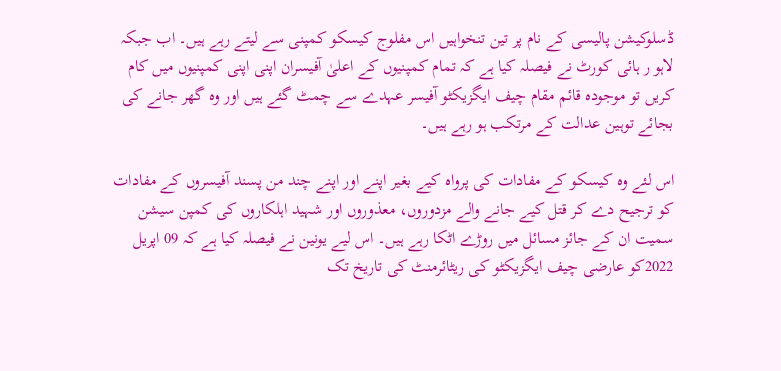ڈسلوکیشن پالیسی کے نام پر تین تنخواہیں اس مفلوج کیسکو کمپنی سے لیتے رہے ہیں۔ اب جبکہ لاہو ر ہائی کورٹ نے فیصلہ کیا ہے کہ تمام کمپنیوں کے اعلیٰ آفیسران اپنی اپنی کمپنیوں میں کام کریں تو موجودہ قائم مقام چیف ایگزیکٹو آفیسر عہدے سے چمٹ گئے ہیں اور وہ گھر جانے کی بجائے توہین عدالت کے مرتکب ہو رہے ہیں۔

اس لئے وہ کیسکو کے مفادات کی پرواہ کیے بغیر اپنے اور اپنے چند من پسند آفیسروں کے مفادات کو ترجیح دے کر قتل کیے جانے والے مزدوروں، معذوروں اور شہید اہلکاروں کی کمپن سیشن سمیت ان کے جائز مسائل میں روڑے اٹکا رہے ہیں۔ اس لیے یونین نے فیصلہ کیا ہے کہ 09 اپریل 2022کو عارضی چیف ایگزیکٹو کی ریٹائرمنٹ کی تاریخ تک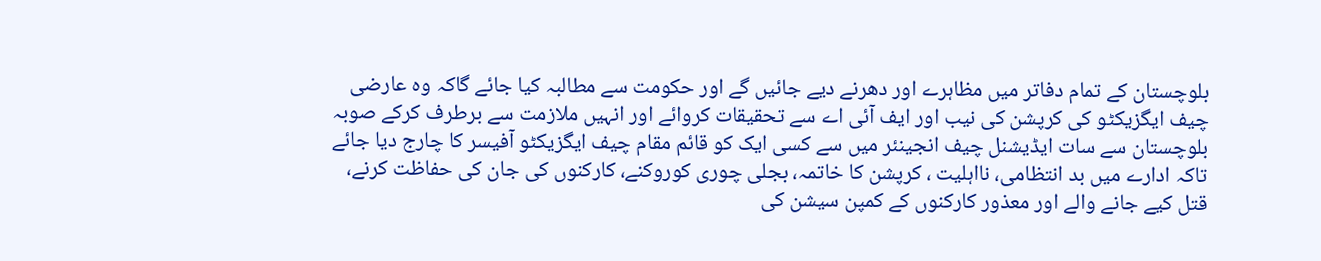بلوچستان کے تمام دفاتر میں مظاہرے اور دھرنے دیے جائیں گے اور حکومت سے مطالبہ کیا جائے گاکہ وہ عارضی چیف ایگزیکٹو کی کرپشن کی نیب اور ایف آئی اے سے تحقیقات کروائے اور انہیں ملازمت سے برطرف کرکے صوبہ بلوچستان سے سات ایڈیشنل چیف انجینئر میں سے کسی ایک کو قائم مقام چیف ایگزیکٹو آفیسر کا چارج دیا جائے تاکہ ادارے میں بد انتظامی، نااہلیت ، کرپشن کا خاتمہ، بجلی چوری کوروکنے، کارکنوں کی جان کی حفاظت کرنے، قتل کیے جانے والے اور معذور کارکنوں کے کمپن سیشن کی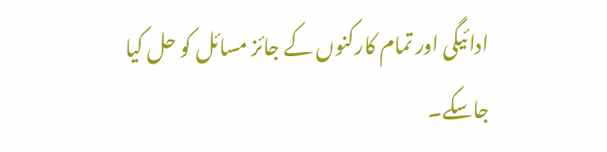ادائیگی اور تمام کارکنوں کے جائز مسائل کو حل کیا جاسکے۔